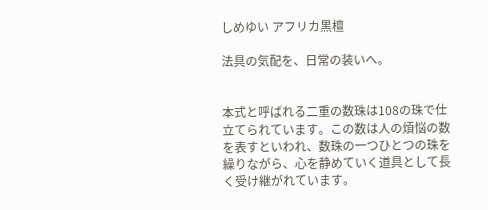しめゆい アフリカ黒檀

法具の気配を、日常の装いへ。


本式と呼ばれる二重の数珠は108の珠で仕立てられています。この数は人の煩悩の数を表すといわれ、数珠の一つひとつの珠を繰りながら、心を静めていく道具として長く受け継がれています。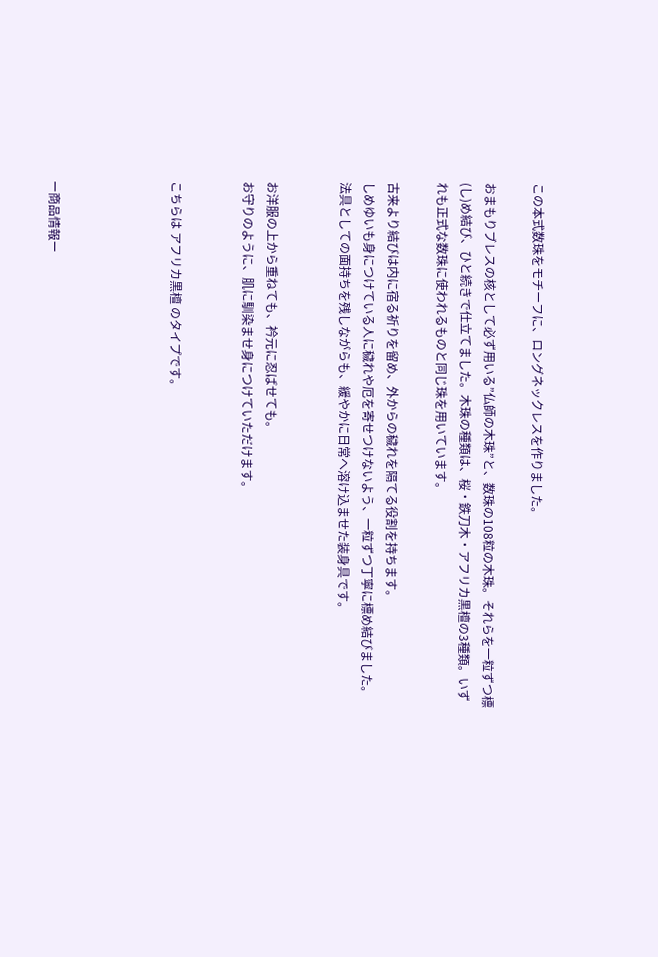この本式数珠をモチーフに、ロングネックレスを作りました。

おまもりブレスの核として必ず用いる”仏師の木珠”と、数珠の108粒の木珠。それらを一粒ずつ標(し)め結び、ひと続きで仕立てました。木珠の種類は、桜・鉄刀木・アフリカ黒檀の3種類。いずれも正式な数珠に使われるものと同じ珠を用いています。

古来より結びは内に宿る祈りを留め、外からの穢れを隔てる役割を持ちます。
しめゆいも身につけている人に穢れや厄を寄せつけないよう、一粒ずつ丁寧に標め結びました。法具としての面持ちを残しながらも、緩やかに日常へ溶け込ませた装身具です。


お洋服の上から重ねても、衿元に忍ばせても。
お守りのように、肌に馴染ませ身につけていただけます。


こちらは アフリカ黒檀 のタイプです。




ー商品情報ー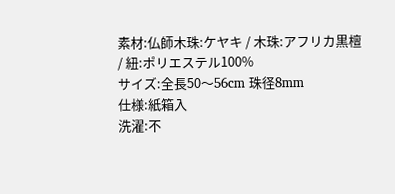素材:仏師木珠:ケヤキ / 木珠:アフリカ黒檀 / 紐:ポリエステル100%
サイズ:全長50〜56cm 珠径8mm
仕様:紙箱入
洗濯:不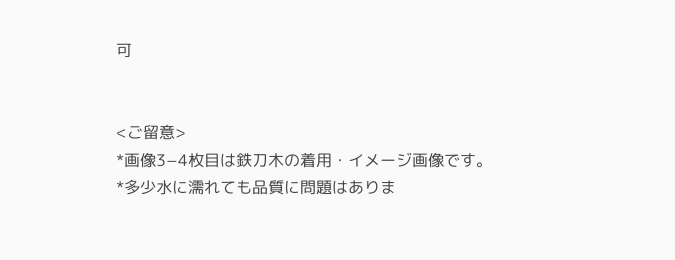可


<ご留意>
*画像3−4枚目は鉄刀木の着用・イメージ画像です。
*多少水に濡れても品質に問題はありま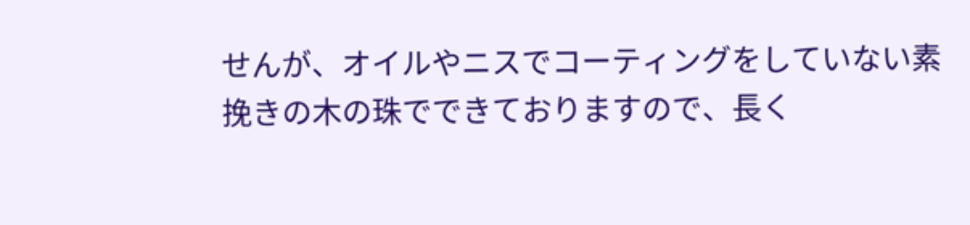せんが、オイルやニスでコーティングをしていない素挽きの木の珠でできておりますので、長く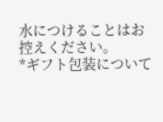水につけることはお控えください。
*ギフト包装について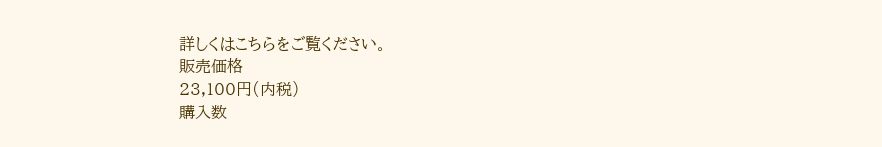詳しくはこちらをご覧ください。
販売価格
23,100円(内税)
購入数